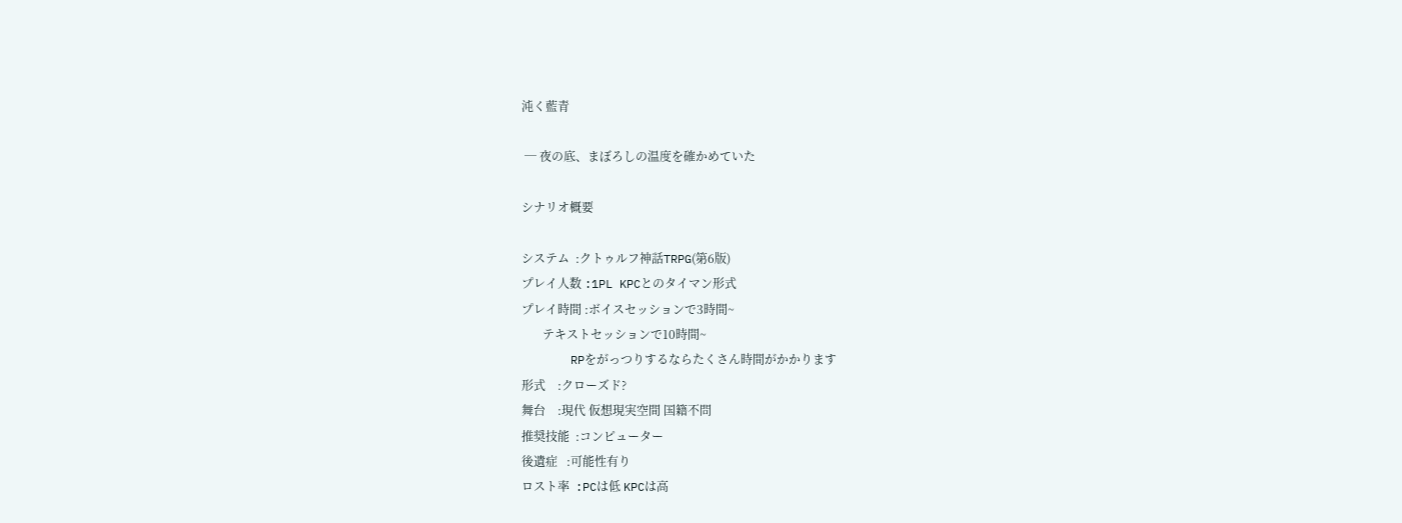沌く藍青

 ─ 夜の底、まぼろしの温度を確かめていた

シナリオ概要

システム  :クトゥルフ神話TRPG(第6版)
プレイ人数 :1PL KPCとのタイマン形式
プレイ時間 :ボイスセッションで3時間~
       テキストセッションで10時間~
       RPをがっつりするならたくさん時間がかかります
形式    :クローズド?
舞台    :現代 仮想現実空間 国籍不問
推奨技能  :コンピューター
後遺症   :可能性有り
ロスト率  :PCは低 KPCは高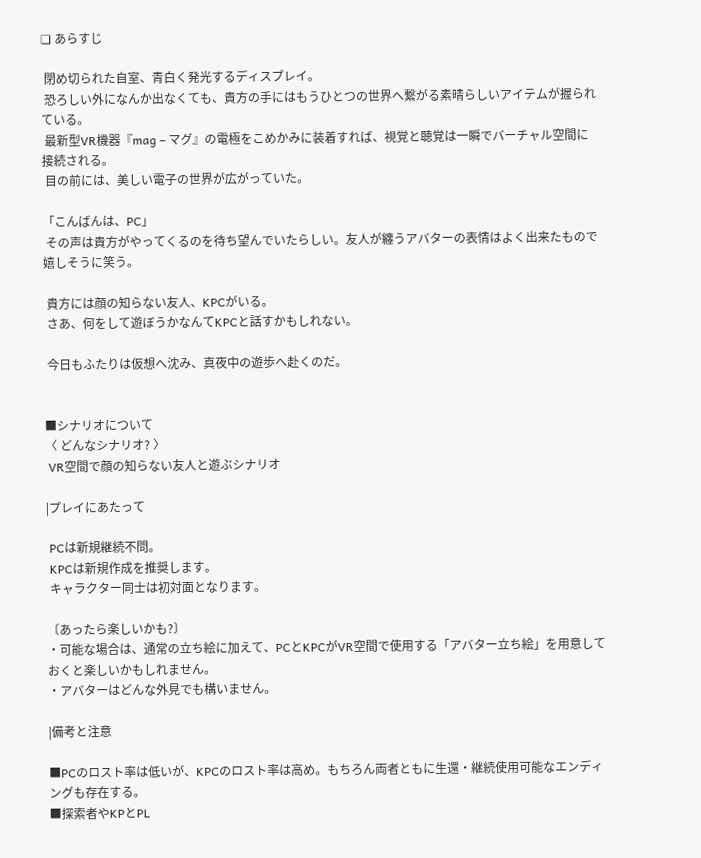❏ あらすじ

 閉め切られた自室、青白く発光するディスプレイ。
 恐ろしい外になんか出なくても、貴方の手にはもうひとつの世界へ繋がる素晴らしいアイテムが握られている。
 最新型VR機器『mag – マグ』の電極をこめかみに装着すれば、視覚と聴覚は一瞬でバーチャル空間に接続される。
 目の前には、美しい電子の世界が広がっていた。

「こんばんは、PC」
 その声は貴方がやってくるのを待ち望んでいたらしい。友人が纏うアバターの表情はよく出来たもので嬉しそうに笑う。

 貴方には顔の知らない友人、KPCがいる。
 さあ、何をして遊ぼうかなんてKPCと話すかもしれない。

 今日もふたりは仮想へ沈み、真夜中の遊歩へ赴くのだ。


■シナリオについて
〈 どんなシナリオ? 〉
 VR空間で顔の知らない友人と遊ぶシナリオ

|プレイにあたって

 PCは新規継続不問。
 KPCは新規作成を推奨します。
 キャラクター同士は初対面となります。

〔あったら楽しいかも?〕
・可能な場合は、通常の立ち絵に加えて、PCとKPCがVR空間で使用する「アバター立ち絵」を用意しておくと楽しいかもしれません。
・アバターはどんな外見でも構いません。

|備考と注意

■PCのロスト率は低いが、KPCのロスト率は高め。もちろん両者ともに生還・継続使用可能なエンディングも存在する。
■探索者やKPとPL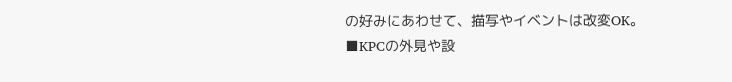の好みにあわせて、描写やイベントは改変OK。
■KPCの外見や設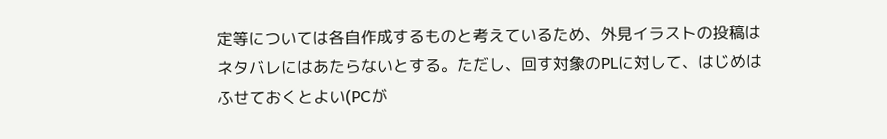定等については各自作成するものと考えているため、外見イラストの投稿はネタバレにはあたらないとする。ただし、回す対象のPLに対して、はじめはふせておくとよい(PCが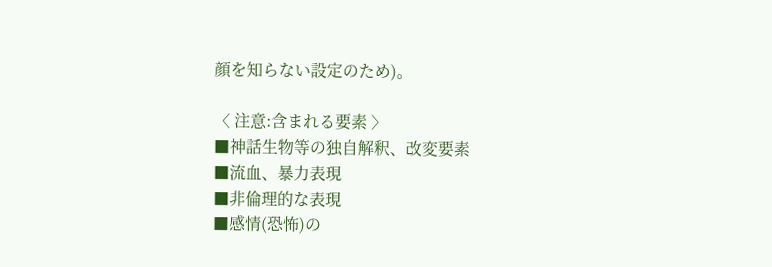顔を知らない設定のため)。

〈 注意:含まれる要素 〉
■神話生物等の独自解釈、改変要素
■流血、暴力表現
■非倫理的な表現
■感情(恐怖)の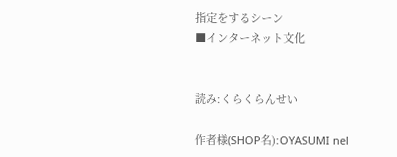指定をするシーン
■インターネット文化


読み:くらくらんせい

作者様(SHOP名):OYASUMI nel